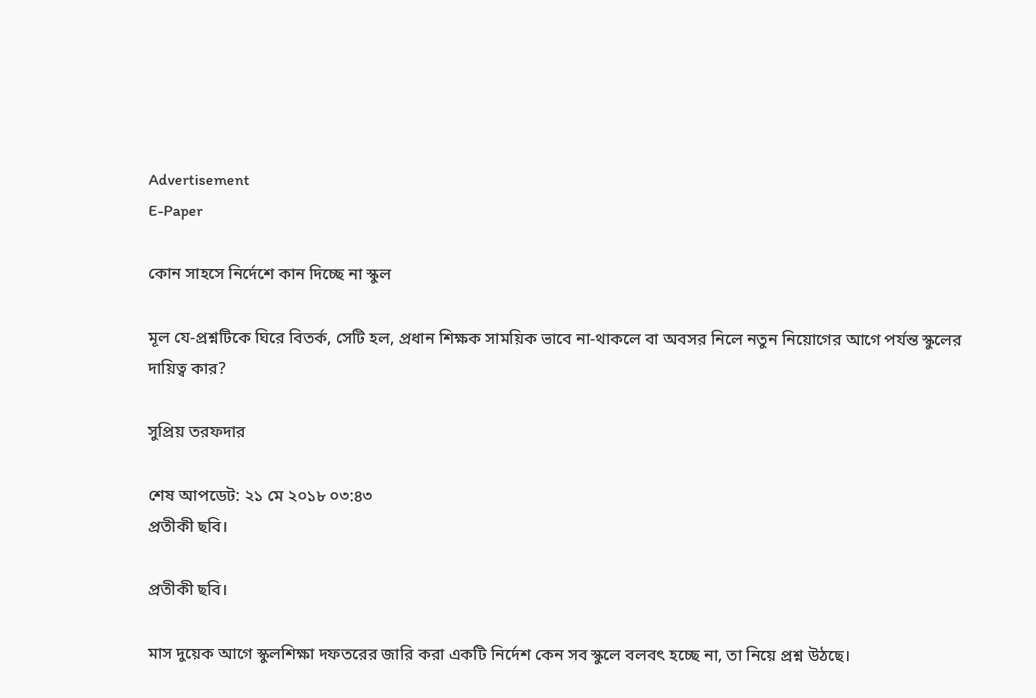Advertisement
E-Paper

কোন সাহসে নির্দেশে কান দিচ্ছে না স্কুল

মূল যে-প্রশ্নটিকে ঘিরে বিতর্ক, সেটি হল, প্রধান শিক্ষক সাময়িক ভাবে না-থাকলে বা অবসর নিলে নতুন নিয়োগের আগে পর্যন্ত স্কুলের দায়িত্ব কার?

সুপ্রিয় তরফদার

শেষ আপডেট: ২১ মে ২০১৮ ০৩:৪৩
প্রতীকী ছবি।

প্রতীকী ছবি।

মাস দুয়েক আগে স্কুলশিক্ষা দফতরের জারি করা একটি নির্দেশ কেন সব স্কুলে বলবৎ হচ্ছে না, তা নিয়ে প্রশ্ন উঠছে।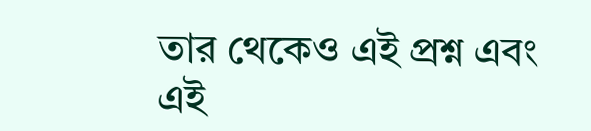তার থেকেও এই প্রশ্ন এবং এই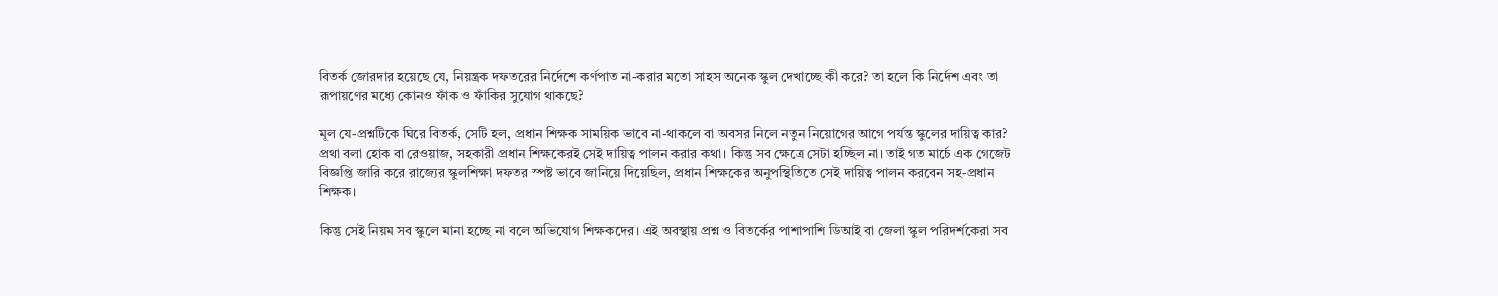বিতর্ক জোরদার হয়েছে যে, নিয়ন্ত্রক দফতরের নির্দেশে কর্ণপাত না-করার মতো সাহস অনেক স্কুল দেখাচ্ছে কী করে? তা হলে কি নির্দেশ এবং তা রূপায়ণের মধ্যে কোনও ফাঁক ও ফাঁকির সুযোগ থাকছে?

মূল যে-প্রশ্নটিকে ঘিরে বিতর্ক, সেটি হল, প্রধান শিক্ষক সাময়িক ভাবে না-থাকলে বা অবসর নিলে নতুন নিয়োগের আগে পর্যন্ত স্কুলের দায়িত্ব কার? প্রথা বলা হোক বা রেওয়াজ, সহকারী প্রধান শিক্ষকেরই সেই দায়িত্ব পালন করার কথা। কিন্তু সব ক্ষেত্রে সেটা হচ্ছিল না। তাই গত মার্চে এক গেজেট বিজ্ঞপ্তি জারি করে রাজ্যের স্কুলশিক্ষা দফতর স্পষ্ট ভাবে জানিয়ে দিয়েছিল, প্রধান শিক্ষকের অনুপস্থিতিতে সেই দায়িত্ব পালন করবেন সহ-প্রধান শিক্ষক।

কিন্তু সেই নিয়ম সব স্কুলে মানা হচ্ছে না বলে অভিযোগ শিক্ষকদের। এই অবস্থায় প্রশ্ন ও বিতর্কের পাশাপাশি ডিআই বা জেলা স্কুল পরিদর্শকেরা সব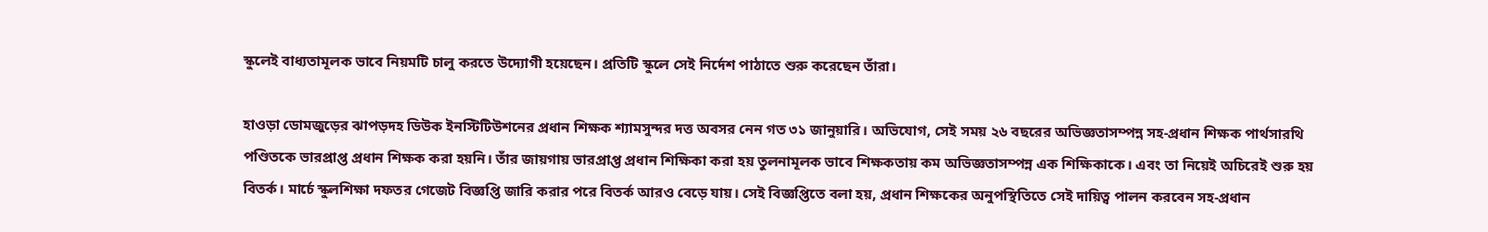স্কুলেই বাধ্যতামূলক ভাবে নিয়মটি চালু করতে উদ্যোগী হয়েছেন। প্রতিটি স্কুলে সেই নির্দেশ পাঠাতে শুরু করেছেন তাঁরা।

হাওড়া ডোমজুড়ের ঝাপড়দহ ডিউক ইনস্টিটিউশনের প্রধান শিক্ষক শ্যামসুন্দর দত্ত অবসর নেন গত ৩১ জানুয়ারি। অভিযোগ, সেই সময় ২৬ বছরের অভিজ্ঞতাসম্পন্ন সহ-প্রধান শিক্ষক পার্থসারথি পণ্ডিতকে ভারপ্রাপ্ত প্রধান শিক্ষক করা হয়নি। তাঁর জায়গায় ভারপ্রাপ্ত প্রধান শিক্ষিকা করা হয় তুলনামূলক ভাবে শিক্ষকতায় কম অভিজ্ঞতাসম্পন্ন এক শিক্ষিকাকে। এবং তা নিয়েই অচিরেই শুরু হয় বিতর্ক। মার্চে স্কুলশিক্ষা দফতর গেজেট বিজ্ঞপ্তি জারি করার পরে বিতর্ক আরও বেড়ে যায়। সেই বিজ্ঞপ্তিতে বলা হয়, প্রধান শিক্ষকের অনুপস্থিতিতে সেই দায়িত্ব পালন করবেন সহ-প্রধান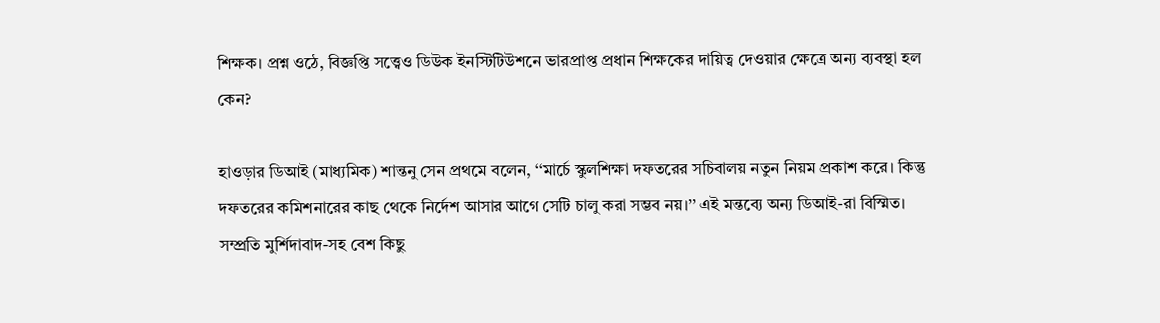শিক্ষক। প্রশ্ন ওঠে, বিজ্ঞপ্তি সত্ত্বেও ডিউক ইনস্টিটিউশনে ভারপ্রাপ্ত প্রধান শিক্ষকের দায়িত্ব দেওয়ার ক্ষেত্রে অন্য ব্যবস্থা হল কেন?

হাওড়ার ডিআই (মাধ্যমিক) শান্তনু সেন প্রথমে বলেন, ‘‘মার্চে স্কুলশিক্ষা দফতরের সচিবালয় নতুন নিয়ম প্রকাশ করে। কিন্তু দফতরের কমিশনারের কাছ থেকে নির্দেশ আসার আগে সেটি চালু করা সম্ভব নয়।’’ এই মন্তব্যে অন্য ডিআই-রা বিস্মিত। সম্প্রতি মুর্শিদাবাদ-সহ বেশ কিছু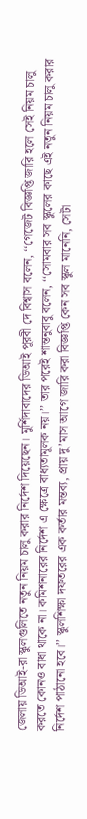জেলায় ডিআই-রা স্কুলগুলিতে নতুন নিয়ম চালু করার নির্দেশ দিয়েছেন। মুর্শিদাবাদের ডিআই পূরবী দে বিশ্বাস বলেন, ‘‘গেজেট বিজ্ঞপ্তি জারি হলে সেই নিয়ম চালু করতে কোনও বাধা থাকে না। কমিশনারের নির্দেশ এ ক্ষেত্রে বাধ্যতামূলক নয়।’’ তার পরেই শান্তনুবাবু বলেন, ‘‘সোমবার সব স্কুলের কাছে এই নতুন নিয়ম চালু করার নির্দেশ পাঠানো হবে।’’ স্কুলশিক্ষা দফতরের এক কর্তার মন্তব্য, প্রায় দু’মাস আগে জারি করা বিজ্ঞপ্তি কেন সব স্কুল মানেনি, সেটা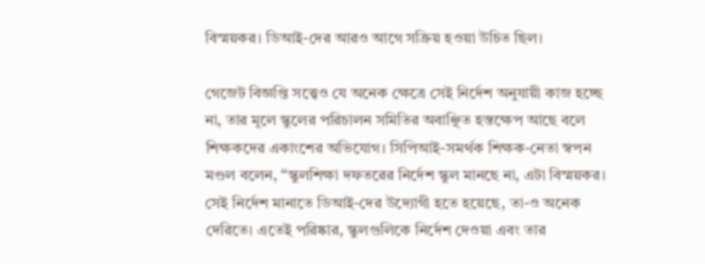বিস্ময়কর। ডিআই-দের আরও আগে সক্রিয় হওয়া উচিত ছিল।

গেজেট বিজ্ঞপ্তি সত্ত্বেও যে অনেক ক্ষেত্রে সেই নির্দেশ অনুযায়ী কাজ হচ্ছে না, তার মূলে স্কুলের পরিচালন সমিতির অবাঞ্ছিত হস্তক্ষেপ আছে বলে শিক্ষকদের একাংশের অভিযোগ। সিপিআই-সমর্থক শিক্ষক-নেতা স্বপন মণ্ডল বলেন, ‘‘স্কুলশিক্ষা দফতরের নির্দেশ স্কুল মানছে না, এটা বিস্ময়কর। সেই নির্দেশ মানাতে ডিআই-দের উদ্যোগী হতে হয়েছে, তা-ও অনেক দেরিতে। এতেই পরিষ্কার, স্কুলগুলিকে নির্দেশ দেওয়া এবং তার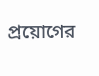প্রয়োগের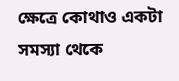ক্ষেত্রে কোথাও একটা সমস্যা থেকে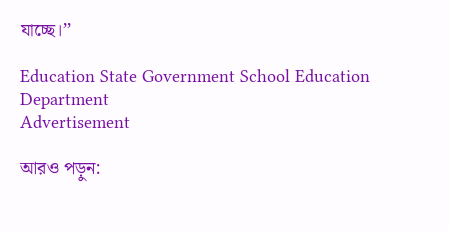যাচ্ছে।’’

Education State Government School Education Department
Advertisement

আরও পড়ুন: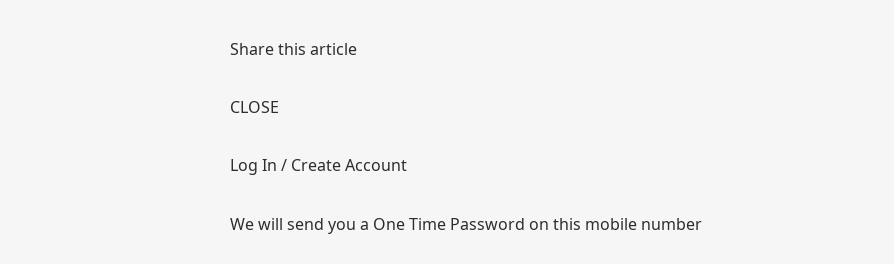Share this article

CLOSE

Log In / Create Account

We will send you a One Time Password on this mobile number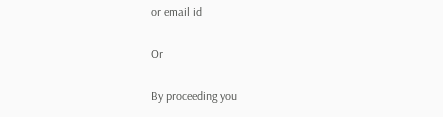or email id

Or

By proceeding you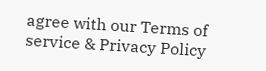agree with our Terms of service & Privacy Policy